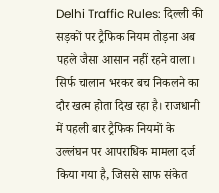Delhi Traffic Rules: दिल्ली की सड़कों पर ट्रैफिक नियम तोड़ना अब पहले जैसा आसान नहीं रहने वाला। सिर्फ चालान भरकर बच निकलने का दौर खत्म होता दिख रहा है। राजधानी में पहली बार ट्रैफिक नियमों के उल्लंघन पर आपराधिक मामला दर्ज किया गया है, जिससे साफ संकेत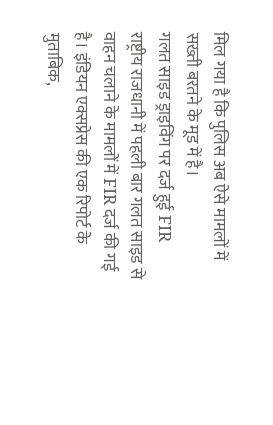मिल गया है कि पुलिस अब ऐसे मामलों में सख्ती बरतने के मूड में है।
गलत साइड ड्राइविंग पर दर्ज हुई FIR
राष्ट्रीय राजधानी में पहली बार गलत साइड से वाहन चलाने के मामलों में FIR दर्ज की गई है। इंडियन एक्सप्रेस की एक रिपोर्ट के मुताबिक,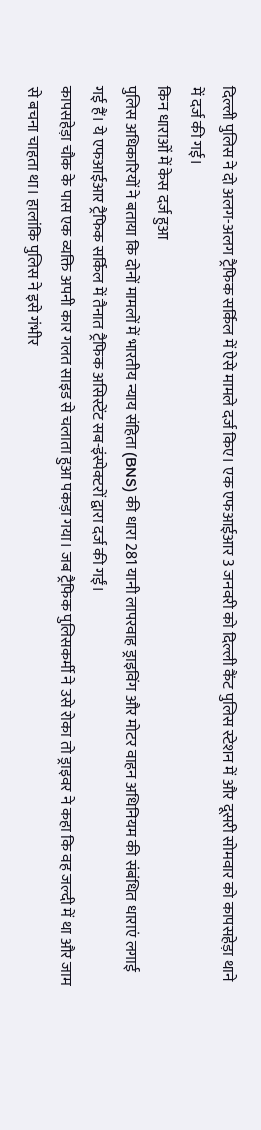दिल्ली पुलिस ने दो अलग-अलग ट्रैफिक सर्किल में ऐसे मामले दर्ज किए। एक एफआईआर 3 जनवरी को दिल्ली कैंट पुलिस स्टेशन में और दूसरी सोमवार को कापसहेड़ा थाने में दर्ज की गई।
किन धाराओं में केस दर्ज हुआ
पुलिस अधिकारियों ने बताया कि दोनों मामलों में भारतीय न्याय संहिता (BNS) की धारा 281 यानी लापरवाह ड्राइविंग और मोटर वाहन अधिनियम की संबंधित धाराएं लगाई गई हैं। ये एफआईआर ट्रैफिक सर्किल में तैनात ट्रैफिक असिस्टेंट सब-इंस्पेक्टरों द्वारा दर्ज की गईं।
कापसहेड़ा चौक के पास एक व्यक्ति अपनी कार गलत साइड से चलाता हुआ पकड़ा गया। जब ट्रैफिक पुलिसकर्मी ने उसे रोका तो ड्राइवर ने कहा कि वह जल्दी में था और जाम से बचना चाहता था। हालांकि पुलिस ने इसे गंभीर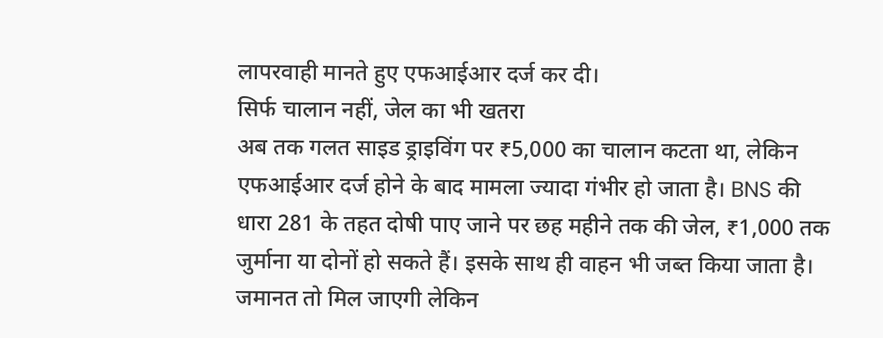लापरवाही मानते हुए एफआईआर दर्ज कर दी।
सिर्फ चालान नहीं, जेल का भी खतरा
अब तक गलत साइड ड्राइविंग पर ₹5,000 का चालान कटता था, लेकिन एफआईआर दर्ज होने के बाद मामला ज्यादा गंभीर हो जाता है। BNS की धारा 281 के तहत दोषी पाए जाने पर छह महीने तक की जेल, ₹1,000 तक जुर्माना या दोनों हो सकते हैं। इसके साथ ही वाहन भी जब्त किया जाता है।
जमानत तो मिल जाएगी लेकिन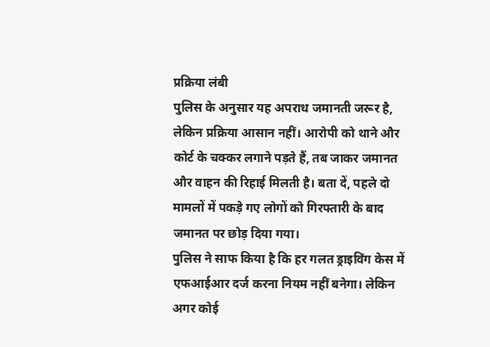प्रक्रिया लंबी
पुलिस के अनुसार यह अपराध जमानती जरूर है, लेकिन प्रक्रिया आसान नहीं। आरोपी को थाने और कोर्ट के चक्कर लगाने पड़ते हैं, तब जाकर जमानत और वाहन की रिहाई मिलती है। बता दें, पहले दो मामलों में पकड़े गए लोगों को गिरफ्तारी के बाद जमानत पर छोड़ दिया गया।
पुलिस ने साफ किया है कि हर गलत ड्राइविंग केस में एफआईआर दर्ज करना नियम नहीं बनेगा। लेकिन अगर कोई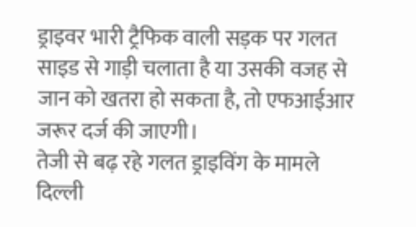ड्राइवर भारी ट्रैफिक वाली सड़क पर गलत साइड से गाड़ी चलाता है या उसकी वजह से जान को खतरा हो सकता है, तो एफआईआर जरूर दर्ज की जाएगी।
तेजी से बढ़ रहे गलत ड्राइविंग के मामले
दिल्ली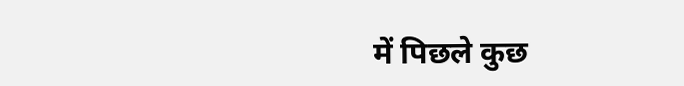में पिछले कुछ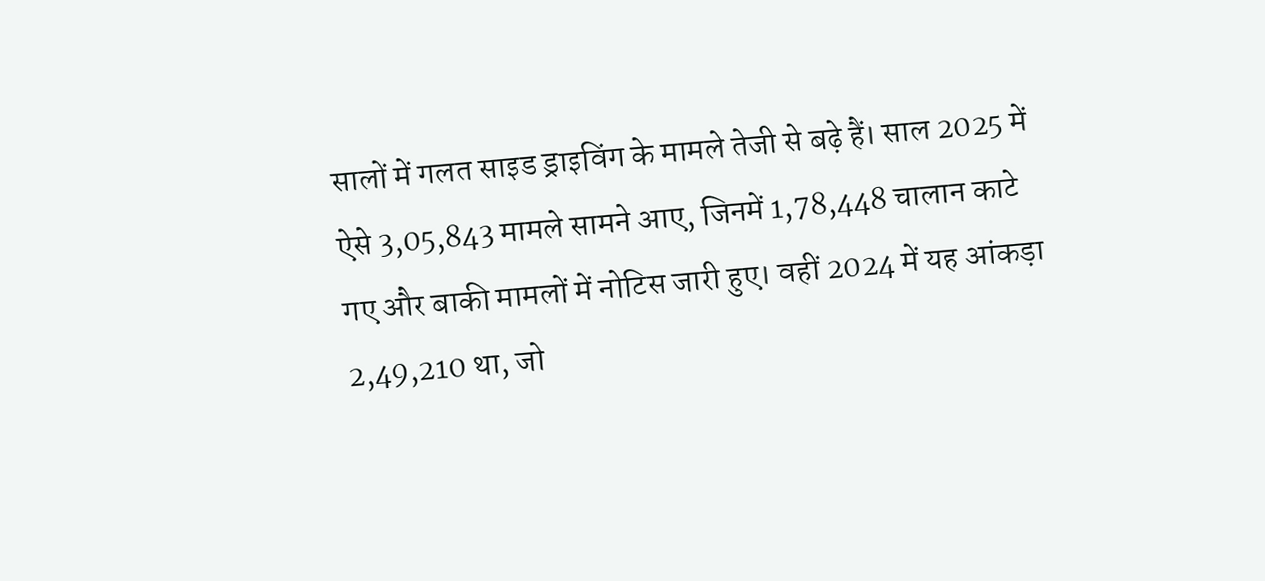सालों में गलत साइड ड्राइविंग के मामले तेजी से बढ़े हैं। साल 2025 में ऐसे 3,05,843 मामले सामने आए, जिनमें 1,78,448 चालान काटे गए और बाकी मामलों में नोटिस जारी हुए। वहीं 2024 में यह आंकड़ा 2,49,210 था, जो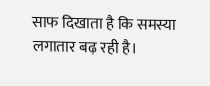साफ दिखाता है कि समस्या लगातार बढ़ रही है।